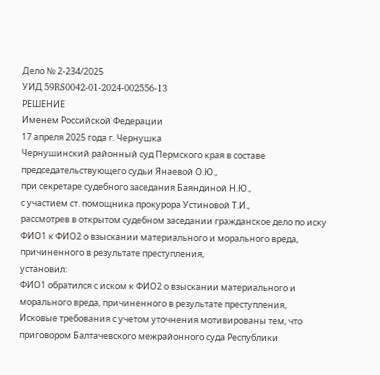Дело № 2-234/2025
УИД 59RS0042-01-2024-002556-13
РЕШЕНИЕ
Именем Российской Федерации
17 апреля 2025 года г. Чернушка
Чернушинский районный суд Пермского края в составе
председательствующего судьи Янаевой О.Ю.,
при секретаре судебного заседания Баяндиной Н.Ю.,
с участием ст. помощника прокурора Устиновой Т.И.,
рассмотрев в открытом судебном заседании гражданское дело по иску ФИО1 к ФИО2 о взыскании материального и морального вреда, причиненного в результате преступления,
установил:
ФИО1 обратился с иском к ФИО2 о взыскании материального и морального вреда, причиненного в результате преступления,
Исковые требования с учетом уточнения мотивированы тем, что приговором Балтачевского межрайонного суда Республики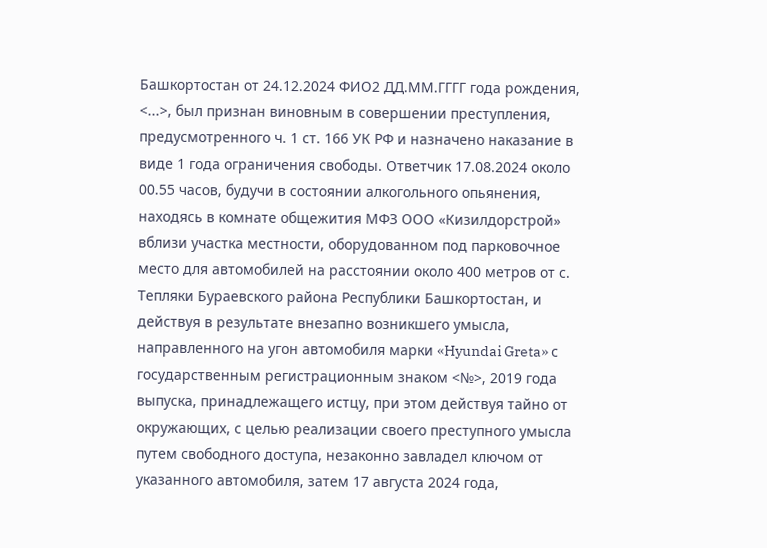Башкортостан от 24.12.2024 ФИО2 ДД.ММ.ГГГГ года рождения, <...>, был признан виновным в совершении преступления, предусмотренного ч. 1 ст. 166 УК РФ и назначено наказание в виде 1 года ограничения свободы. Ответчик 17.08.2024 около 00.55 часов, будучи в состоянии алкогольного опьянения, находясь в комнате общежития МФЗ ООО «Кизилдорстрой» вблизи участка местности, оборудованном под парковочное место для автомобилей на расстоянии около 400 метров от с. Тепляки Бураевского района Республики Башкортостан, и действуя в результате внезапно возникшего умысла, направленного на угон автомобиля марки «Hyundai Greta» с государственным регистрационным знаком <№>, 2019 года выпуска, принадлежащего истцу, при этом действуя тайно от окружающих, с целью реализации своего преступного умысла путем свободного доступа, незаконно завладел ключом от указанного автомобиля, затем 17 августа 2024 года,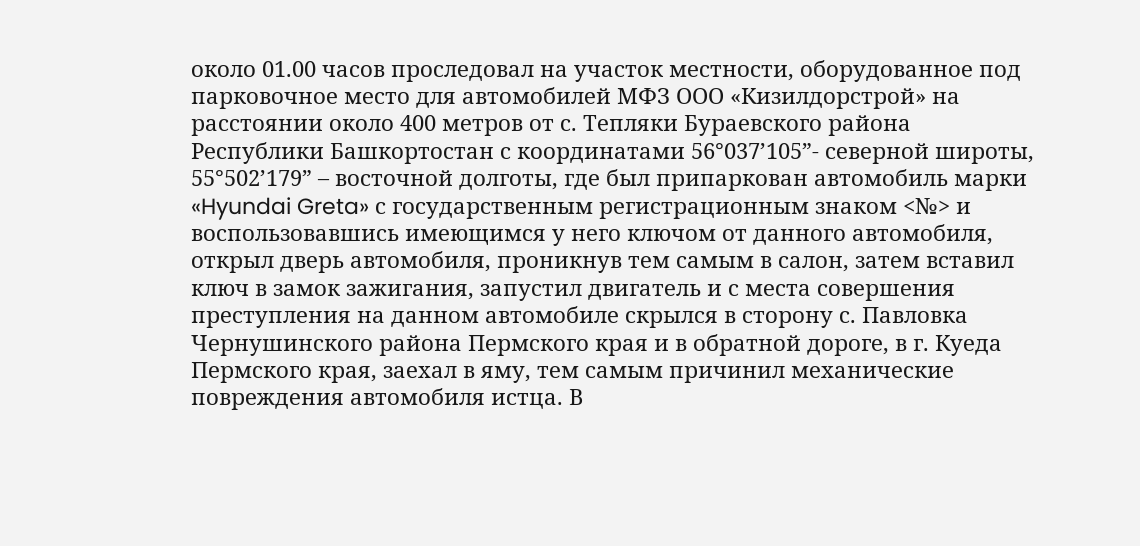около 01.00 часов проследовал на участок местности, оборудованное под парковочное место для автомобилей МФЗ ООО «Кизилдорстрой» на расстоянии около 400 метров от с. Тепляки Бураевского района Республики Башкортостан с координатами 56°037’105”- северной широты, 55°502’179” – восточной долготы, где был припаркован автомобиль марки «Hyundai Greta» с государственным регистрационным знаком <№> и воспользовавшись имеющимся у него ключом от данного автомобиля, открыл дверь автомобиля, проникнув тем самым в салон, затем вставил ключ в замок зажигания, запустил двигатель и с места совершения преступления на данном автомобиле скрылся в сторону с. Павловка Чернушинского района Пермского края и в обратной дороге, в г. Куеда Пермского края, заехал в яму, тем самым причинил механические повреждения автомобиля истца. В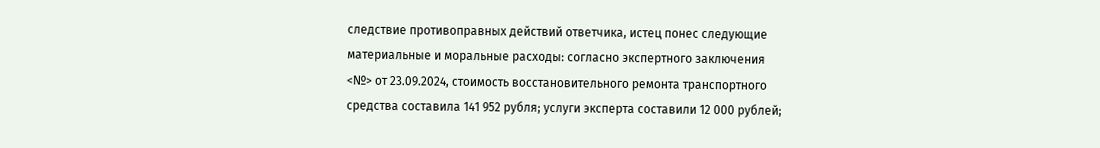следствие противоправных действий ответчика, истец понес следующие материальные и моральные расходы: согласно экспертного заключения <№> от 23.09.2024, стоимость восстановительного ремонта транспортного средства составила 141 952 рубля; услуги эксперта составили 12 000 рублей;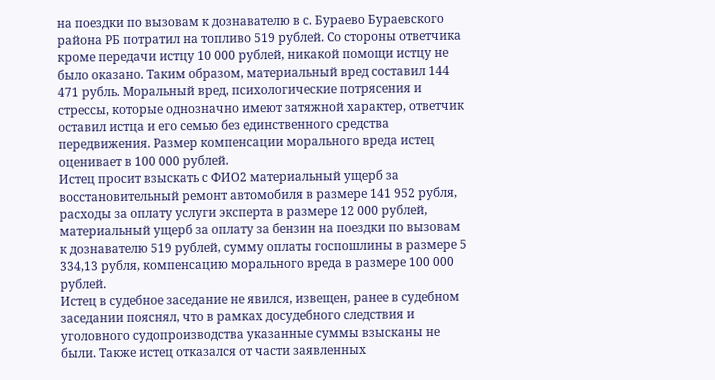на поездки по вызовам к дознавателю в с. Бураево Бураевского района РБ потратил на топливо 519 рублей. Со стороны ответчика кроме передачи истцу 10 000 рублей, никакой помощи истцу не было оказано. Таким образом, материальный вред составил 144 471 рубль. Моральный вред, психологические потрясения и стрессы, которые однозначно имеют затяжной характер, ответчик оставил истца и его семью без единственного средства передвижения. Размер компенсации морального вреда истец оценивает в 100 000 рублей.
Истец просит взыскать с ФИО2 материальный ущерб за восстановительный ремонт автомобиля в размере 141 952 рубля, расходы за оплату услуги эксперта в размере 12 000 рублей, материальный ущерб за оплату за бензин на поездки по вызовам к дознавателю 519 рублей, сумму оплаты госпошлины в размере 5 334,13 рубля, компенсацию морального вреда в размере 100 000 рублей.
Истец в судебное заседание не явился, извещен, ранее в судебном заседании пояснял, что в рамках досудебного следствия и уголовного судопроизводства указанные суммы взысканы не были. Также истец отказался от части заявленных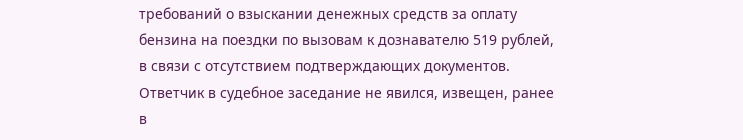требований о взыскании денежных средств за оплату бензина на поездки по вызовам к дознавателю 519 рублей, в связи с отсутствием подтверждающих документов.
Ответчик в судебное заседание не явился, извещен, ранее в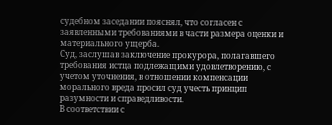судебном заседании пояснял, что согласен с заявленными требованиями в части размера оценки и материального ущерба.
Суд, заслушав заключение прокурора, полагавшего требования истца подлежащими удовлетворению, с учетом уточнения, в отношении компенсации морального вреда просил суд учесть принцип разумности и справедливости.
В соответствии с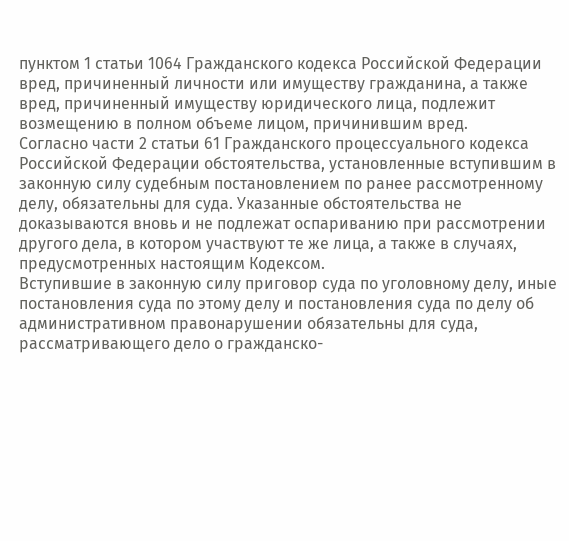пунктом 1 статьи 1064 Гражданского кодекса Российской Федерации вред, причиненный личности или имуществу гражданина, а также вред, причиненный имуществу юридического лица, подлежит возмещению в полном объеме лицом, причинившим вред.
Согласно части 2 статьи 61 Гражданского процессуального кодекса Российской Федерации обстоятельства, установленные вступившим в законную силу судебным постановлением по ранее рассмотренному делу, обязательны для суда. Указанные обстоятельства не доказываются вновь и не подлежат оспариванию при рассмотрении другого дела, в котором участвуют те же лица, а также в случаях, предусмотренных настоящим Кодексом.
Вступившие в законную силу приговор суда по уголовному делу, иные постановления суда по этому делу и постановления суда по делу об административном правонарушении обязательны для суда, рассматривающего дело о гражданско-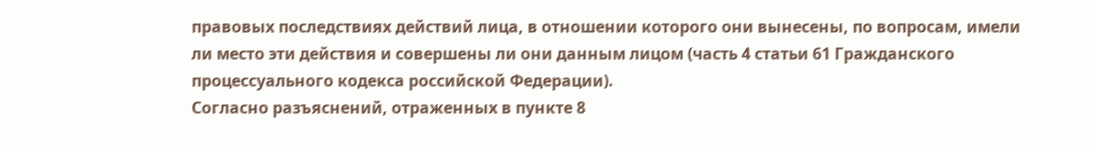правовых последствиях действий лица, в отношении которого они вынесены, по вопросам, имели ли место эти действия и совершены ли они данным лицом (часть 4 статьи 61 Гражданского процессуального кодекса российской Федерации).
Согласно разъяснений, отраженных в пункте 8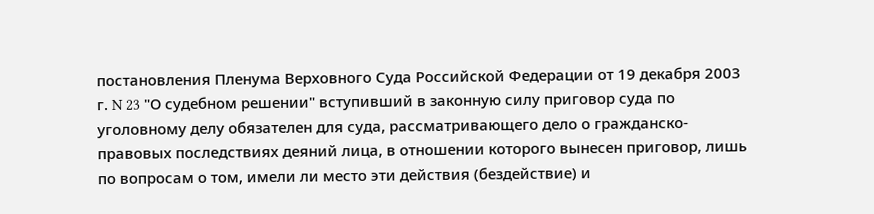постановления Пленума Верховного Суда Российской Федерации от 19 декабря 2003 г. N 23 "О судебном решении" вступивший в законную силу приговор суда по уголовному делу обязателен для суда, рассматривающего дело о гражданско-правовых последствиях деяний лица, в отношении которого вынесен приговор, лишь по вопросам о том, имели ли место эти действия (бездействие) и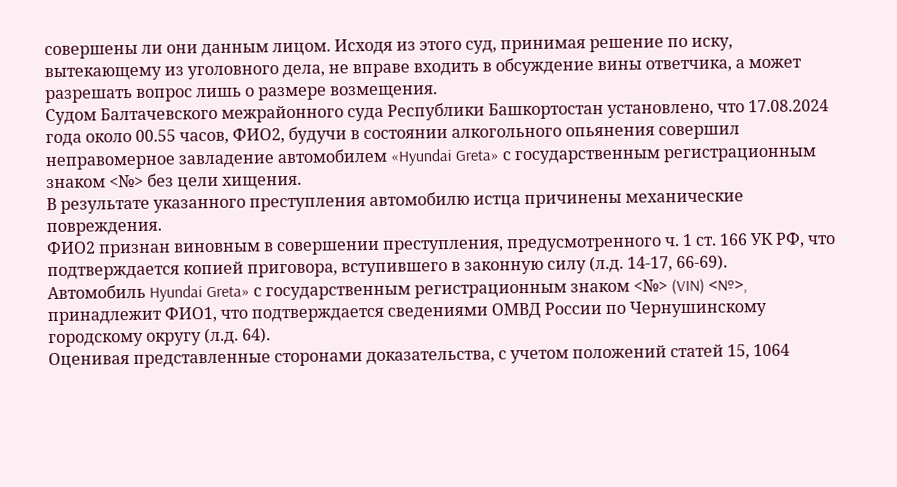совершены ли они данным лицом. Исходя из этого суд, принимая решение по иску, вытекающему из уголовного дела, не вправе входить в обсуждение вины ответчика, а может разрешать вопрос лишь о размере возмещения.
Судом Балтачевского межрайонного суда Республики Башкортостан установлено, что 17.08.2024 года около 00.55 часов, ФИО2, будучи в состоянии алкогольного опьянения совершил неправомерное завладение автомобилем «Hyundai Greta» с государственным регистрационным знаком <№> без цели хищения.
В результате указанного преступления автомобилю истца причинены механические повреждения.
ФИО2 признан виновным в совершении преступления, предусмотренного ч. 1 ст. 166 УК РФ, что подтверждается копией приговора, вступившего в законную силу (л.д. 14-17, 66-69).
Автомобиль Hyundai Greta» с государственным регистрационным знаком <№> (VIN) <№>, принадлежит ФИО1, что подтверждается сведениями ОМВД России по Чернушинскому городскому округу (л.д. 64).
Оценивая представленные сторонами доказательства, с учетом положений статей 15, 1064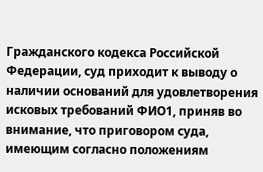Гражданского кодекса Российской Федерации, суд приходит к выводу о наличии оснований для удовлетворения исковых требований ФИО1, приняв во внимание, что приговором суда, имеющим согласно положениям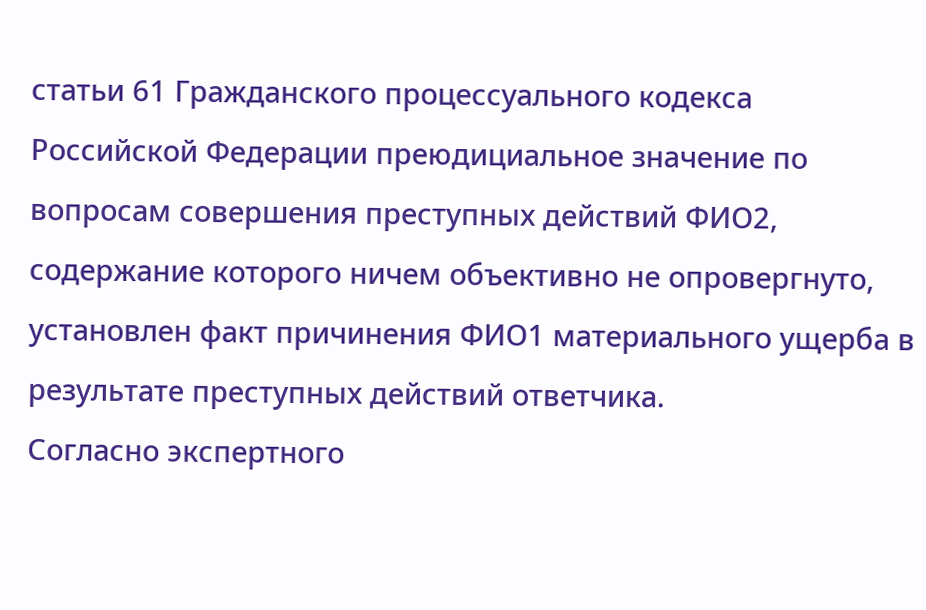статьи 61 Гражданского процессуального кодекса Российской Федерации преюдициальное значение по вопросам совершения преступных действий ФИО2, содержание которого ничем объективно не опровергнуто, установлен факт причинения ФИО1 материального ущерба в результате преступных действий ответчика.
Согласно экспертного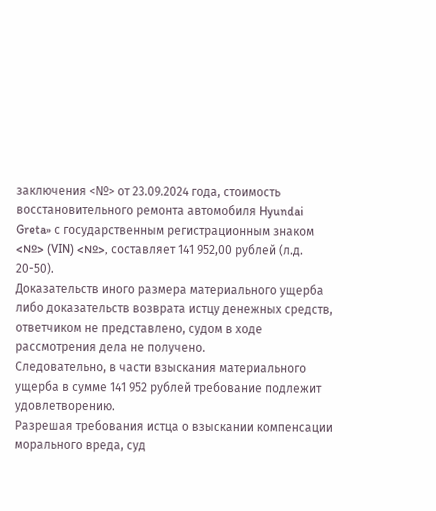заключения <№> от 23.09.2024 года, стоимость восстановительного ремонта автомобиля Hyundai Greta» с государственным регистрационным знаком <№> (VIN) <№>, составляет 141 952,00 рублей (л.д. 20-50).
Доказательств иного размера материального ущерба либо доказательств возврата истцу денежных средств, ответчиком не представлено, судом в ходе рассмотрения дела не получено.
Следовательно, в части взыскания материального ущерба в сумме 141 952 рублей требование подлежит удовлетворению.
Разрешая требования истца о взыскании компенсации морального вреда, суд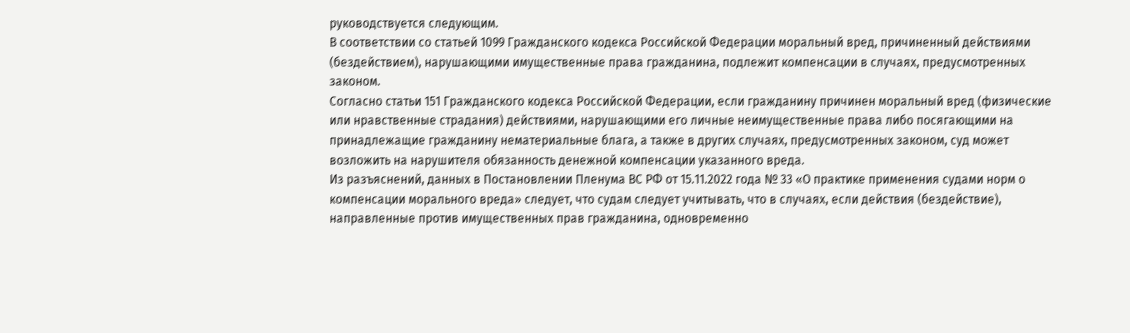руководствуется следующим.
В соответствии со статьей 1099 Гражданского кодекса Российской Федерации моральный вред, причиненный действиями (бездействием), нарушающими имущественные права гражданина, подлежит компенсации в случаях, предусмотренных законом.
Согласно статьи 151 Гражданского кодекса Российской Федерации, если гражданину причинен моральный вред (физические или нравственные страдания) действиями, нарушающими его личные неимущественные права либо посягающими на принадлежащие гражданину нематериальные блага, а также в других случаях, предусмотренных законом, суд может возложить на нарушителя обязанность денежной компенсации указанного вреда.
Из разъяснений, данных в Постановлении Пленума ВС РФ от 15.11.2022 года № 33 «О практике применения судами норм о компенсации морального вреда» следует, что судам следует учитывать, что в случаях, если действия (бездействие), направленные против имущественных прав гражданина, одновременно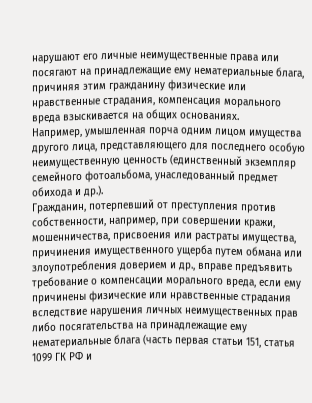нарушают его личные неимущественные права или посягают на принадлежащие ему нематериальные блага, причиняя этим гражданину физические или нравственные страдания, компенсация морального вреда взыскивается на общих основаниях.
Например, умышленная порча одним лицом имущества другого лица, представляющего для последнего особую неимущественную ценность (единственный экземпляр семейного фотоальбома, унаследованный предмет обихода и др.).
Гражданин, потерпевший от преступления против собственности, например, при совершении кражи, мошенничества, присвоения или растраты имущества, причинения имущественного ущерба путем обмана или злоупотребления доверием и др., вправе предъявить требование о компенсации морального вреда, если ему причинены физические или нравственные страдания вследствие нарушения личных неимущественных прав либо посягательства на принадлежащие ему нематериальные блага (часть первая статьи 151, статья 1099 ГК РФ и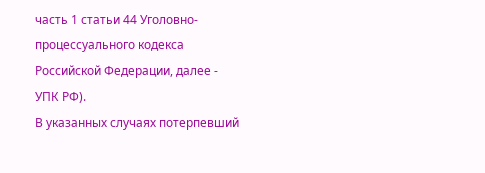часть 1 статьи 44 Уголовно-процессуального кодекса Российской Федерации, далее - УПК РФ).
В указанных случаях потерпевший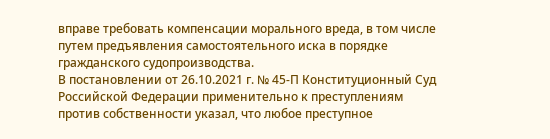вправе требовать компенсации морального вреда, в том числе путем предъявления самостоятельного иска в порядке гражданского судопроизводства.
В постановлении от 26.10.2021 г. № 45-П Конституционный Суд Российской Федерации применительно к преступлениям против собственности указал, что любое преступное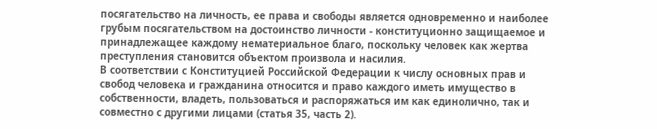посягательство на личность, ее права и свободы является одновременно и наиболее грубым посягательством на достоинство личности - конституционно защищаемое и принадлежащее каждому нематериальное благо, поскольку человек как жертва преступления становится объектом произвола и насилия.
В соответствии с Конституцией Российской Федерации к числу основных прав и свобод человека и гражданина относится и право каждого иметь имущество в собственности, владеть, пользоваться и распоряжаться им как единолично, так и совместно с другими лицами (статья 35, часть 2).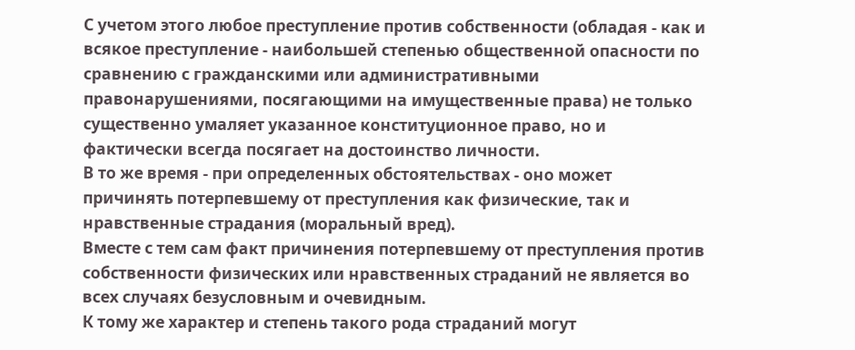С учетом этого любое преступление против собственности (обладая - как и всякое преступление - наибольшей степенью общественной опасности по сравнению с гражданскими или административными правонарушениями, посягающими на имущественные права) не только существенно умаляет указанное конституционное право, но и фактически всегда посягает на достоинство личности.
В то же время - при определенных обстоятельствах - оно может причинять потерпевшему от преступления как физические, так и нравственные страдания (моральный вред).
Вместе с тем сам факт причинения потерпевшему от преступления против собственности физических или нравственных страданий не является во всех случаях безусловным и очевидным.
К тому же характер и степень такого рода страданий могут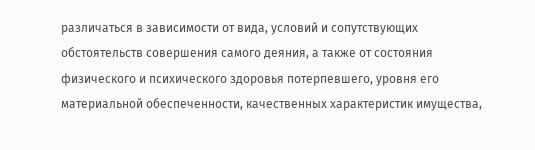различаться в зависимости от вида, условий и сопутствующих обстоятельств совершения самого деяния, а также от состояния физического и психического здоровья потерпевшего, уровня его материальной обеспеченности, качественных характеристик имущества,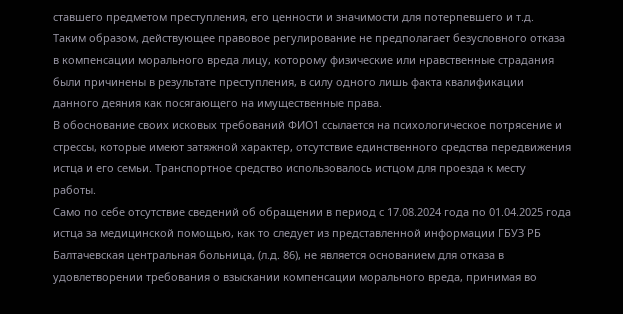ставшего предметом преступления, его ценности и значимости для потерпевшего и т.д.
Таким образом, действующее правовое регулирование не предполагает безусловного отказа в компенсации морального вреда лицу, которому физические или нравственные страдания были причинены в результате преступления, в силу одного лишь факта квалификации данного деяния как посягающего на имущественные права.
В обоснование своих исковых требований ФИО1 ссылается на психологическое потрясение и стрессы, которые имеют затяжной характер, отсутствие единственного средства передвижения истца и его семьи. Транспортное средство использовалось истцом для проезда к месту работы.
Само по себе отсутствие сведений об обращении в период с 17.08.2024 года по 01.04.2025 года истца за медицинской помощью, как то следует из представленной информации ГБУЗ РБ Балтачевская центральная больница, (л.д. 86), не является основанием для отказа в удовлетворении требования о взыскании компенсации морального вреда, принимая во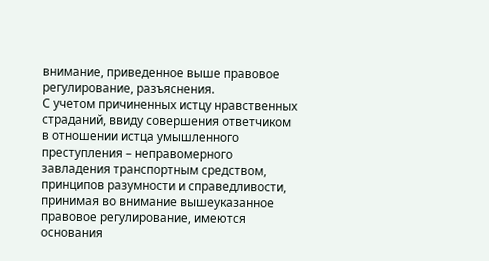внимание, приведенное выше правовое регулирование, разъяснения.
С учетом причиненных истцу нравственных страданий, ввиду совершения ответчиком в отношении истца умышленного преступления – неправомерного завладения транспортным средством, принципов разумности и справедливости, принимая во внимание вышеуказанное правовое регулирование, имеются основания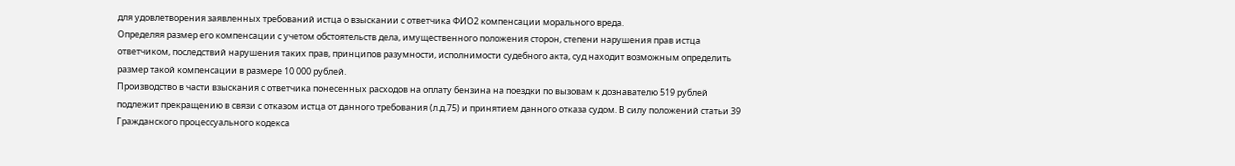для удовлетворения заявленных требований истца о взыскании с ответчика ФИО2 компенсации морального вреда.
Определяя размер его компенсации с учетом обстоятельств дела, имущественного положения сторон, степени нарушения прав истца ответчиком, последствий нарушения таких прав, принципов разумности, исполнимости судебного акта, суд находит возможным определить размер такой компенсации в размере 10 000 рублей.
Производство в части взыскания с ответчика понесенных расходов на оплату бензина на поездки по вызовам к дознавателю 519 рублей подлежит прекращению в связи с отказом истца от данного требования (л.д.75) и принятием данного отказа судом. В силу положений статьи 39 Гражданского процессуального кодекса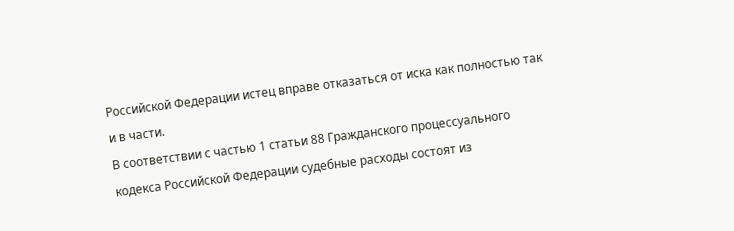Российской Федерации истец вправе отказаться от иска как полностью так и в части.
В соответствии с частью 1 статьи 88 Гражданского процессуального кодекса Российской Федерации судебные расходы состоят из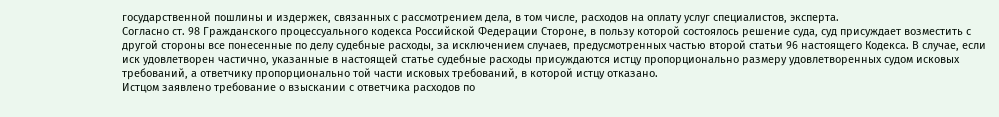государственной пошлины и издержек, связанных с рассмотрением дела, в том числе, расходов на оплату услуг специалистов, эксперта.
Согласно ст. 98 Гражданского процессуального кодекса Российской Федерации Стороне, в пользу которой состоялось решение суда, суд присуждает возместить с другой стороны все понесенные по делу судебные расходы, за исключением случаев, предусмотренных частью второй статьи 96 настоящего Кодекса. В случае, если иск удовлетворен частично, указанные в настоящей статье судебные расходы присуждаются истцу пропорционально размеру удовлетворенных судом исковых требований, а ответчику пропорционально той части исковых требований, в которой истцу отказано.
Истцом заявлено требование о взыскании с ответчика расходов по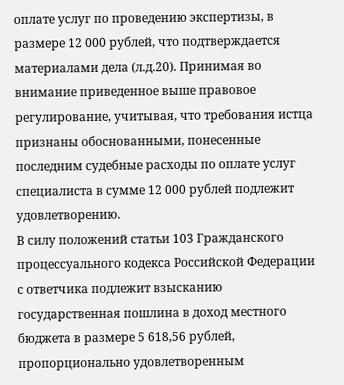оплате услуг по проведению экспертизы, в размере 12 000 рублей, что подтверждается материалами дела (л.д.20). Принимая во внимание приведенное выше правовое регулирование, учитывая, что требования истца признаны обоснованными, понесенные последним судебные расходы по оплате услуг специалиста в сумме 12 000 рублей подлежит удовлетворению.
В силу положений статьи 103 Гражданского процессуального кодекса Российской Федерации с ответчика подлежит взысканию государственная пошлина в доход местного бюджета в размере 5 618,56 рублей, пропорционально удовлетворенным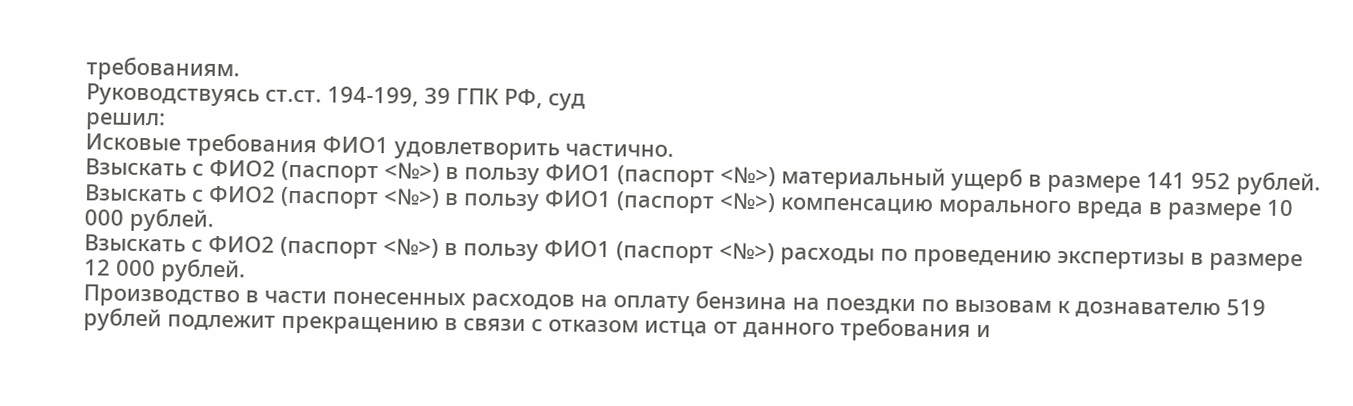требованиям.
Руководствуясь ст.ст. 194-199, 39 ГПК РФ, суд
решил:
Исковые требования ФИО1 удовлетворить частично.
Взыскать с ФИО2 (паспорт <№>) в пользу ФИО1 (паспорт <№>) материальный ущерб в размере 141 952 рублей.
Взыскать с ФИО2 (паспорт <№>) в пользу ФИО1 (паспорт <№>) компенсацию морального вреда в размере 10 000 рублей.
Взыскать с ФИО2 (паспорт <№>) в пользу ФИО1 (паспорт <№>) расходы по проведению экспертизы в размере 12 000 рублей.
Производство в части понесенных расходов на оплату бензина на поездки по вызовам к дознавателю 519 рублей подлежит прекращению в связи с отказом истца от данного требования и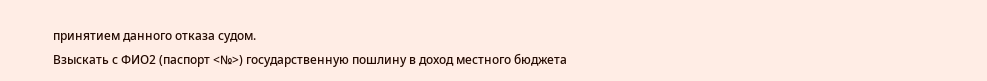принятием данного отказа судом.
Взыскать с ФИО2 (паспорт <№>) государственную пошлину в доход местного бюджета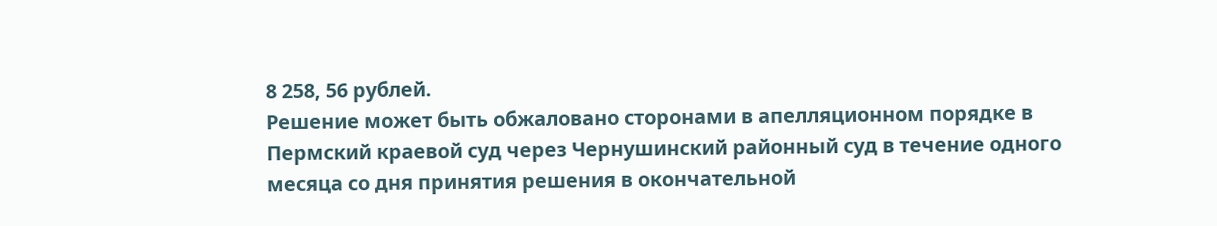8 258, 56 рублей.
Решение может быть обжаловано сторонами в апелляционном порядке в Пермский краевой суд через Чернушинский районный суд в течение одного месяца со дня принятия решения в окончательной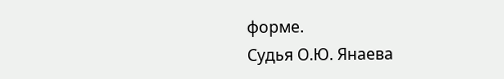форме.
Судья О.Ю. Янаева